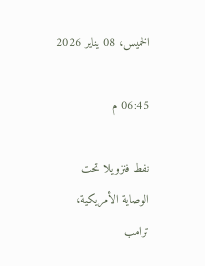الخميس، 08 يناير 2026

06:45 م

نفط فنزويلا تحت الوصاية الأمريكية، ترامب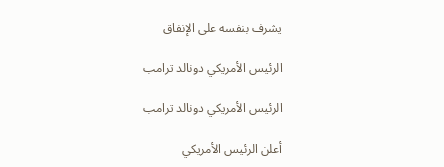يشرف بنفسه على الإنفاق

الرئيس الأمريكي دونالد ترامب

الرئيس الأمريكي دونالد ترامب

أعلن الرئيس الأمريكي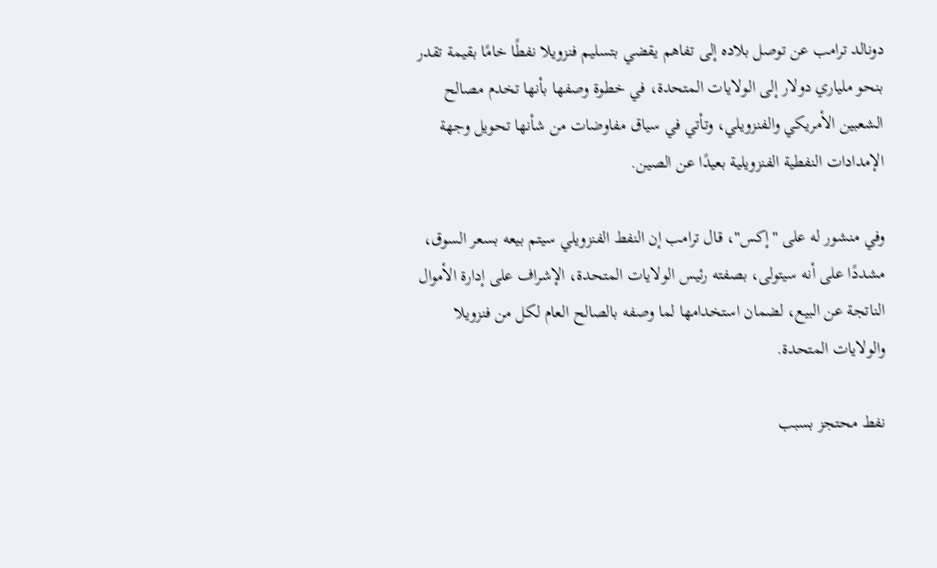دونالد ترامب عن توصل بلاده إلى تفاهم يقضي بتسليم فنزويلا نفطًا خامًا بقيمة تقدر بنحو ملياري دولار إلى الولايات المتحدة، في خطوة وصفها بأنها تخدم مصالح الشعبين الأمريكي والفنزويلي، وتأتي في سياق مفاوضات من شأنها تحويل وجهة الإمدادات النفطية الفنزويلية بعيدًا عن الصين.

وفي منشور له على "إكس"، قال ترامب إن النفط الفنزويلي سيتم بيعه بسعر السوق، مشددًا على أنه سيتولى، بصفته رئيس الولايات المتحدة، الإشراف على إدارة الأموال الناتجة عن البيع، لضمان استخدامها لما وصفه بالصالح العام لكل من فنزويلا والولايات المتحدة.

نفط محتجز بسبب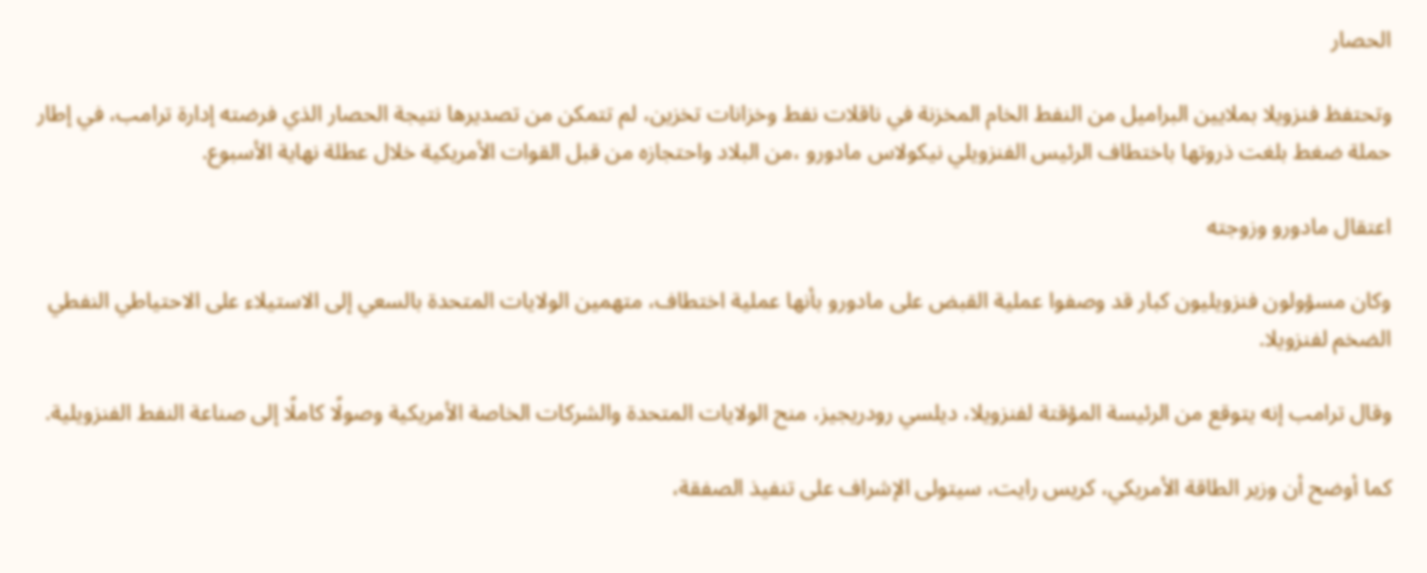الحصار

وتحتفظ فنزويلا بملايين البراميل من النفط الخام المخزنة في ناقلات نفط وخزانات تخزين، لم تتمكن من تصديرها نتيجة الحصار الذي فرضته إدارة ترامب، في إطار حملة ضغط بلغت ذروتها باختطاف الرئيس الفنزويلي نيكولاس مادورو ،من البلاد واحتجازه من قبل القوات الأمريكية خلال عطلة نهاية الأسبوع.

اعتقال مادورو وزوجته

وكان مسؤولون فنزويليون كبار قد وصفوا عملية القبض على مادورو بأنها عملية اختطاف، متهمين الولايات المتحدة بالسعي إلى الاستيلاء على الاحتياطي النفطي الضخم لفنزويلا.

وقال ترامب إنه يتوقع من الرئيسة المؤقتة لفنزويلا، ديلسي رودريجيز، منح الولايات المتحدة والشركات الخاصة الأمريكية وصولًا كاملًا إلى صناعة النفط الفنزويلية.

كما أوضح أن وزير الطاقة الأمريكي، كريس رايت، سيتولى الإشراف على تنفيذ الصفقة،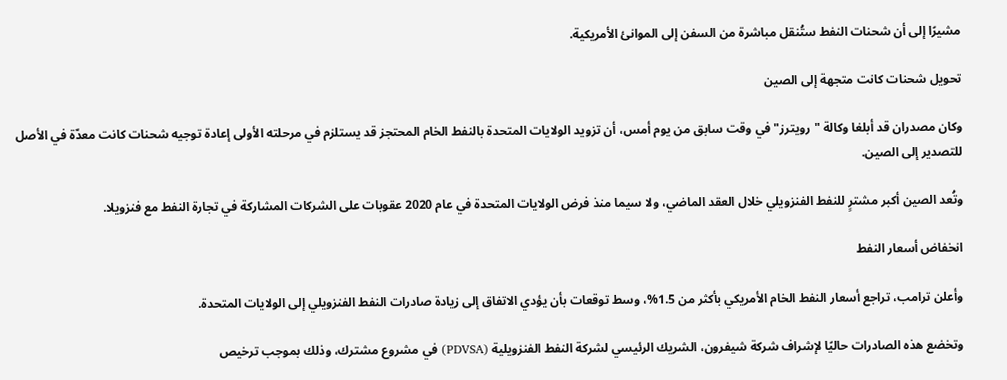مشيرًا إلى أن شحنات النفط ستُنقل مباشرة من السفن إلى الموانئ الأمريكية.

تحويل شحنات كانت متجهة إلى الصين

وكان مصدران قد أبلغا وكالة "رويترز" في وقت سابق من يوم أمس، أن تزويد الولايات المتحدة بالنفط الخام المحتجز قد يستلزم في مرحلته الأولى إعادة توجيه شحنات كانت معدّة في الأصل للتصدير إلى الصين.

وتُعد الصين أكبر مشترٍ للنفط الفنزويلي خلال العقد الماضي، ولا سيما منذ فرض الولايات المتحدة في عام 2020 عقوبات على الشركات المشاركة في تجارة النفط مع فنزويلا.

انخفاض أسعار النفط

وأعلن ترامب، تراجع أسعار النفط الخام الأمريكي بأكثر من 1.5%، وسط توقعات بأن يؤدي الاتفاق إلى زيادة صادرات النفط الفنزويلي إلى الولايات المتحدة.

وتخضع هذه الصادرات حاليًا لإشراف شركة شيفرون، الشريك الرئيسي لشركة النفط الفنزويلية (PDVSA) في مشروع مشترك، وذلك بموجب ترخيص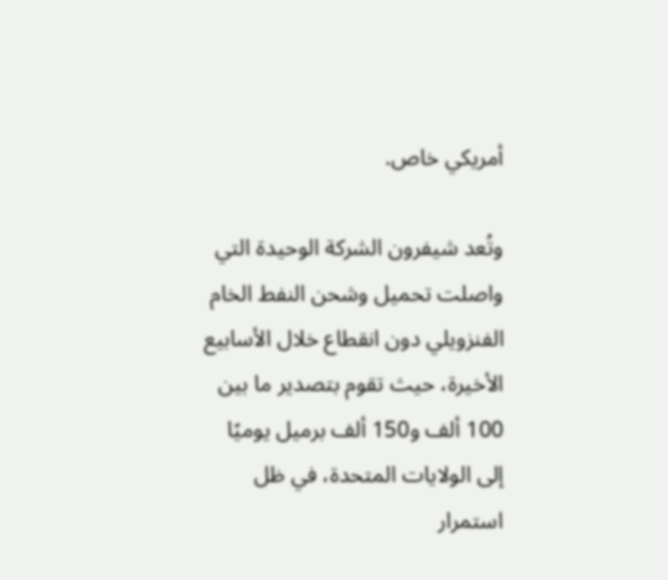أمريكي خاص.

وتُعد شيفرون الشركة الوحيدة التي واصلت تحميل وشحن النفط الخام الفنزويلي دون انقطاع خلال الأسابيع الأخيرة، حيث تقوم بتصدير ما بين 100 ألف و150 ألف برميل يوميًا إلى الولايات المتحدة، في ظل استمرار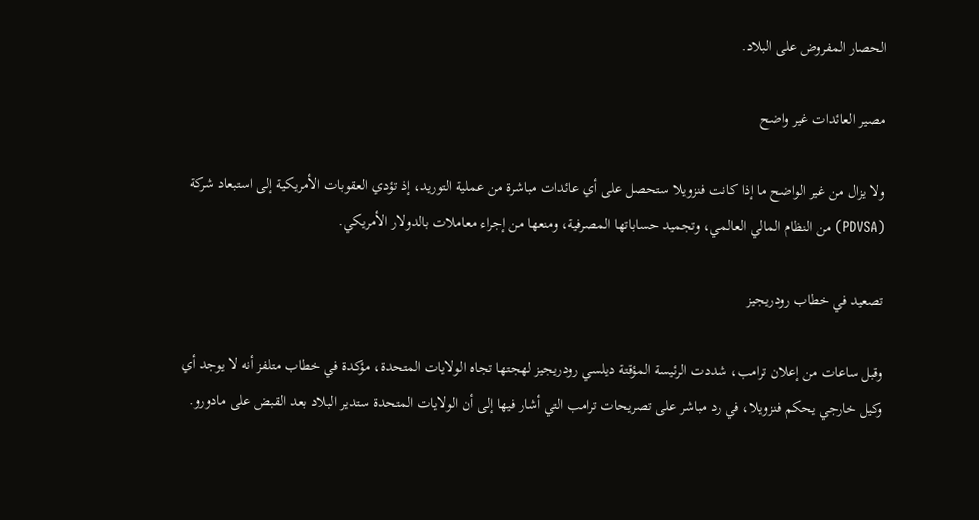الحصار المفروض على البلاد.

مصير العائدات غير واضح

ولا يزال من غير الواضح ما إذا كانت فنزويلا ستحصل على أي عائدات مباشرة من عملية التوريد، إذ تؤدي العقوبات الأمريكية إلى استبعاد شركة (PDVSA) من النظام المالي العالمي، وتجميد حساباتها المصرفية، ومنعها من إجراء معاملات بالدولار الأمريكي.

تصعيد في خطاب رودريجيز

وقبل ساعات من إعلان ترامب، شددت الرئيسة المؤقتة ديلسي رودريجيز لهجتها تجاه الولايات المتحدة، مؤكدة في خطاب متلفز أنه لا يوجد أي وكيل خارجي يحكم فنزويلا، في رد مباشر على تصريحات ترامب التي أشار فيها إلى أن الولايات المتحدة ستدير البلاد بعد القبض على مادورو.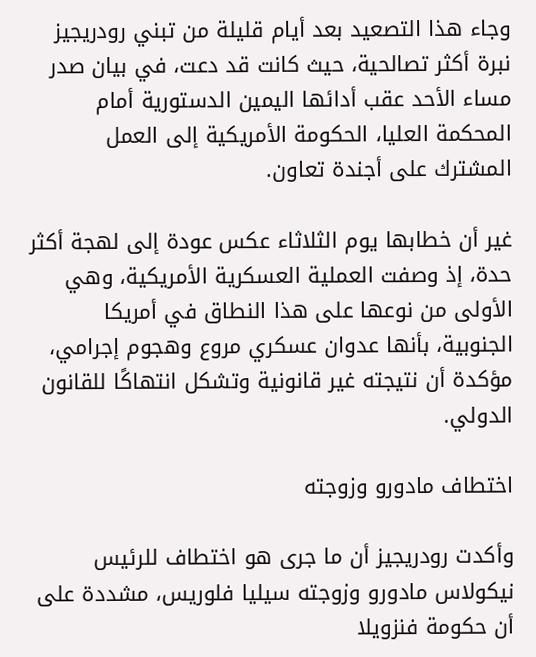وجاء هذا التصعيد بعد أيام قليلة من تبني رودريجيز نبرة أكثر تصالحية، حيث كانت قد دعت، في بيان صدر مساء الأحد عقب أدائها اليمين الدستورية أمام المحكمة العليا، الحكومة الأمريكية إلى العمل المشترك على أجندة تعاون.

غير أن خطابها يوم الثلاثاء عكس عودة إلى لهجة أكثر حدة، إذ وصفت العملية العسكرية الأمريكية، وهي الأولى من نوعها على هذا النطاق في أمريكا الجنوبية، بأنها عدوان عسكري مروع وهجوم إجرامي، مؤكدة أن نتيجته غير قانونية وتشكل انتهاكًا للقانون الدولي.

اختطاف مادورو وزوجته

وأكدت رودريجيز أن ما جرى هو اختطاف للرئيس نيكولاس مادورو وزوجته سيليا فلوريس، مشددة على أن حكومة فنزويلا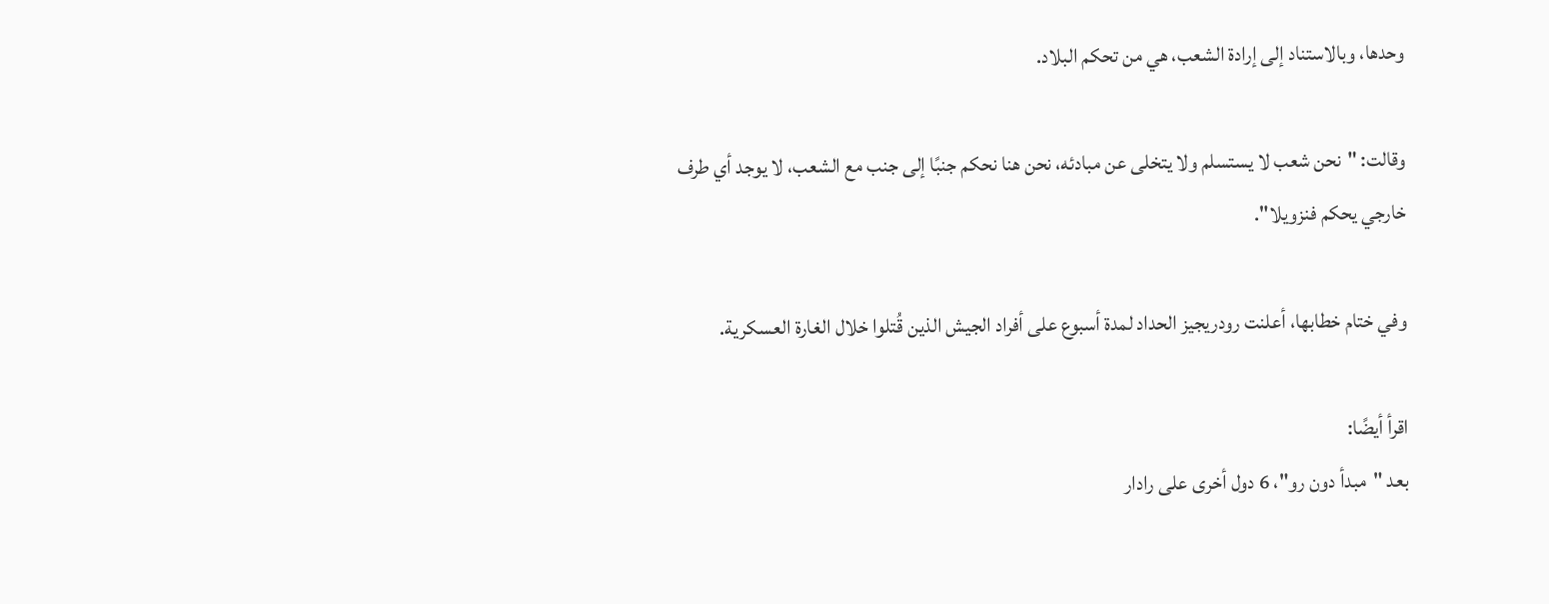وحدها، وبالاستناد إلى إرادة الشعب، هي من تحكم البلاد.

وقالت: "نحن شعب لا يستسلم ولا يتخلى عن مبادئه، نحن هنا نحكم جنبًا إلى جنب مع الشعب، لا يوجد أي طرف خارجي يحكم فنزويلا".

وفي ختام خطابها، أعلنت رودريجيز الحداد لمدة أسبوع على أفراد الجيش الذين قُتلوا خلال الغارة العسكرية.

اقرأ أيضًا:
بعد "مبدأ دون رو"، 6 دول أخرى على رادار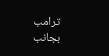ترامب بجانب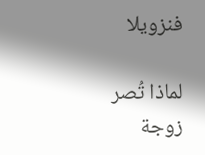فنزويلا

لماذا تُصر زوجة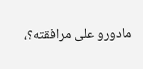مادورو على مرافقته؟،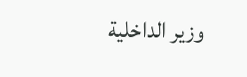وزير الداخلية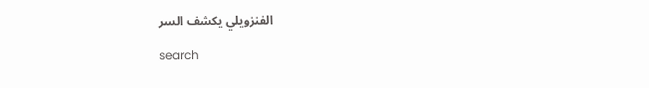الفنزويلي يكشف السر

search